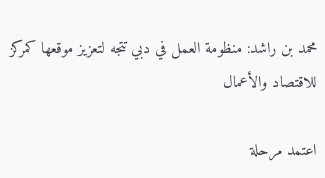محمد بن راشد: منظومة العمل في دبي تتجه لتعزيز موقعها كمركز للاقتصاد والأعمال

اعتمد مرحلة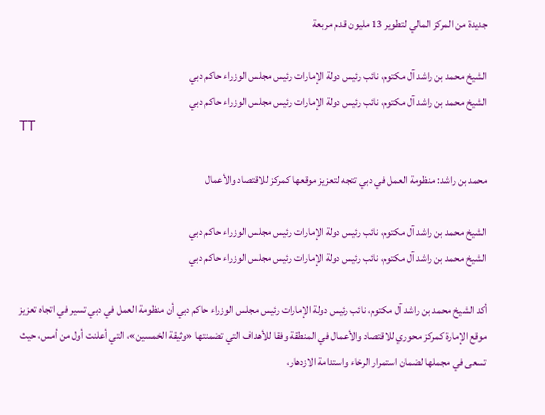جديدة من المركز المالي لتطوير 13 مليون قدم مربعة

الشيخ محمد بن راشد آل مكتوم، نائب رئيس دولة الإمارات رئيس مجلس الوزراء حاكم دبي
الشيخ محمد بن راشد آل مكتوم، نائب رئيس دولة الإمارات رئيس مجلس الوزراء حاكم دبي
TT

محمد بن راشد: منظومة العمل في دبي تتجه لتعزيز موقعها كمركز للاقتصاد والأعمال

الشيخ محمد بن راشد آل مكتوم، نائب رئيس دولة الإمارات رئيس مجلس الوزراء حاكم دبي
الشيخ محمد بن راشد آل مكتوم، نائب رئيس دولة الإمارات رئيس مجلس الوزراء حاكم دبي

أكد الشيخ محمد بن راشد آل مكتوم، نائب رئيس دولة الإمارات رئيس مجلس الوزراء حاكم دبي أن منظومة العمل في دبي تسير في اتجاه تعزيز موقع الإمارة كمركز محوري للاقتصاد والأعمال في المنطقة وفقا للأهداف التي تضمنتها «وثيقة الخمسين»، التي أعلنت أول من أمس، حيث تسعى في مجملها لضمان استمرار الرخاء واستدامة الازدهار،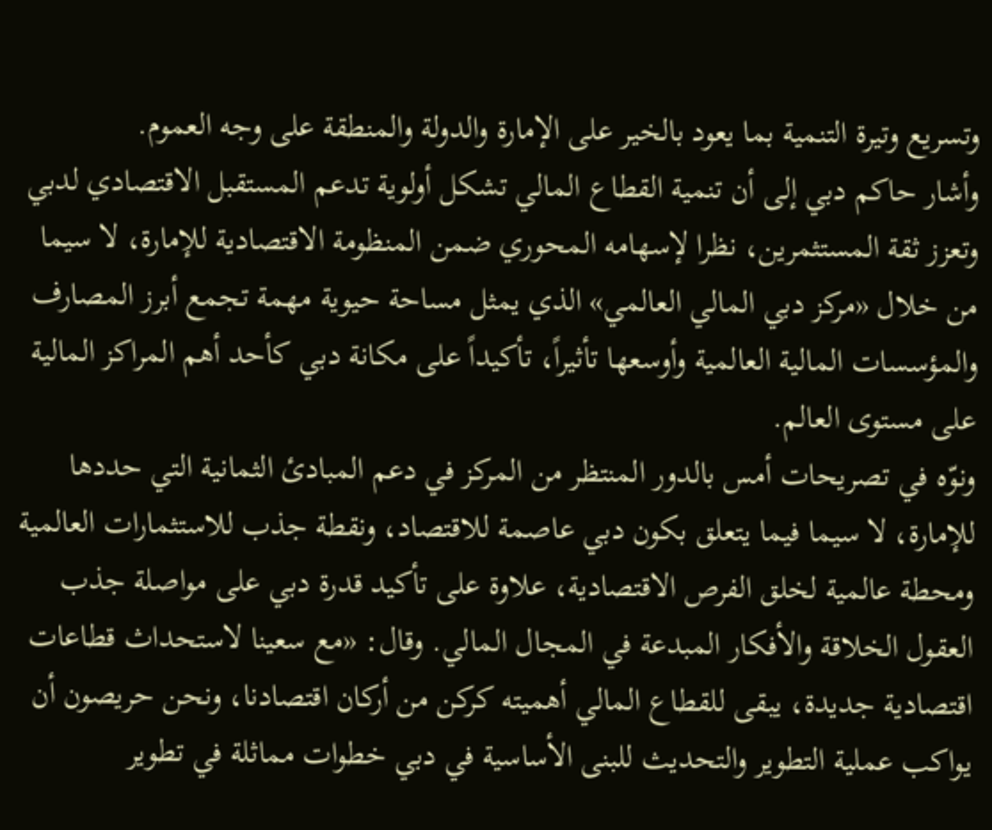وتسريع وتيرة التنمية بما يعود بالخير على الإمارة والدولة والمنطقة على وجه العموم.
وأشار حاكم دبي إلى أن تنمية القطاع المالي تشكل أولوية تدعم المستقبل الاقتصادي لدبي وتعزز ثقة المستثمرين، نظرا لإسهامه المحوري ضمن المنظومة الاقتصادية للإمارة، لا سيما من خلال «مركز دبي المالي العالمي» الذي يمثل مساحة حيوية مهمة تجمع أبرز المصارف والمؤسسات المالية العالمية وأوسعها تأثيراً، تأكيداً على مكانة دبي كأحد أهم المراكز المالية على مستوى العالم.
ونوّه في تصريحات أمس بالدور المنتظر من المركز في دعم المبادئ الثمانية التي حددها للإمارة، لا سيما فيما يتعلق بكون دبي عاصمة للاقتصاد، ونقطة جذب للاستثمارات العالمية ومحطة عالمية لخلق الفرص الاقتصادية، علاوة على تأكيد قدرة دبي على مواصلة جذب العقول الخلاقة والأفكار المبدعة في المجال المالي. وقال: «مع سعينا لاستحداث قطاعات اقتصادية جديدة، يبقى للقطاع المالي أهميته كركن من أركان اقتصادنا، ونحن حريصون أن يواكب عملية التطوير والتحديث للبنى الأساسية في دبي خطوات مماثلة في تطوير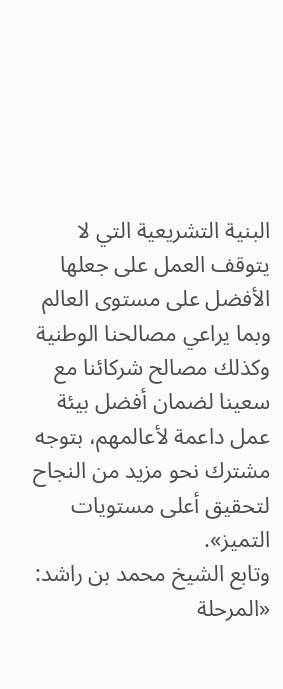البنية التشريعية التي لا يتوقف العمل على جعلها الأفضل على مستوى العالم وبما يراعي مصالحنا الوطنية وكذلك مصالح شركائنا مع سعينا لضمان أفضل بيئة عمل داعمة لأعالمهم، بتوجه مشترك نحو مزيد من النجاح لتحقيق أعلى مستويات التميز».
وتابع الشيخ محمد بن راشد: «المرحلة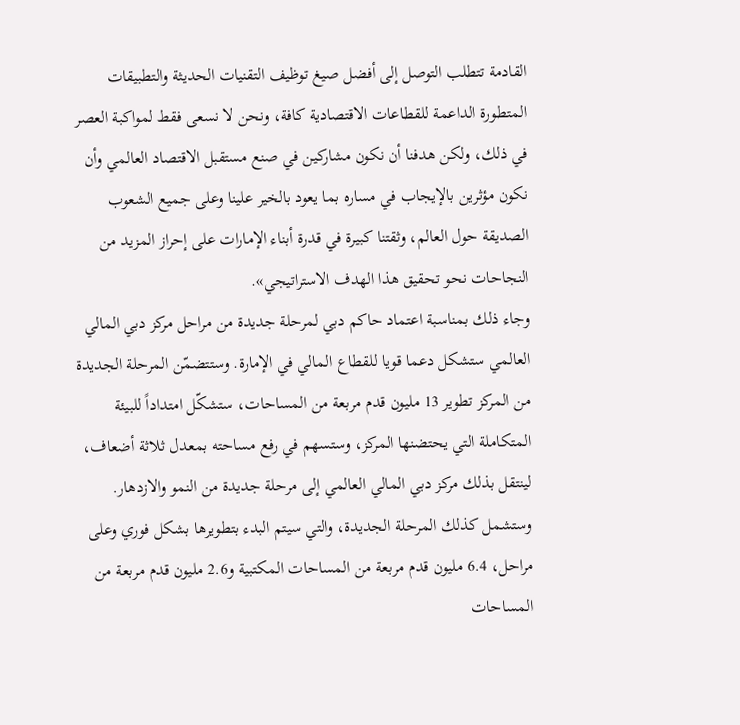القادمة تتطلب التوصل إلى أفضل صيغ توظيف التقنيات الحديثة والتطبيقات المتطورة الداعمة للقطاعات الاقتصادية كافة، ونحن لا نسعى فقط لمواكبة العصر في ذلك، ولكن هدفنا أن نكون مشاركين في صنع مستقبل الاقتصاد العالمي وأن نكون مؤثرين بالإيجاب في مساره بما يعود بالخير علينا وعلى جميع الشعوب الصديقة حول العالم، وثقتنا كبيرة في قدرة أبناء الإمارات على إحراز المزيد من النجاحات نحو تحقيق هذا الهدف الاستراتيجي».
وجاء ذلك بمناسبة اعتماد حاكم دبي لمرحلة جديدة من مراحل مركز دبي المالي العالمي ستشكل دعما قويا للقطاع المالي في الإمارة. وستتضمّن المرحلة الجديدة من المركز تطوير 13 مليون قدم مربعة من المساحات، ستشكّل امتداداً للبيئة المتكاملة التي يحتضنها المركز، وستسهم في رفع مساحته بمعدل ثلاثة أضعاف، لينتقل بذلك مركز دبي المالي العالمي إلى مرحلة جديدة من النمو والازدهار.
وستشمل كذلك المرحلة الجديدة، والتي سيتم البدء بتطويرها بشكل فوري وعلى مراحل، 6.4 مليون قدم مربعة من المساحات المكتبية و2.6 مليون قدم مربعة من المساحات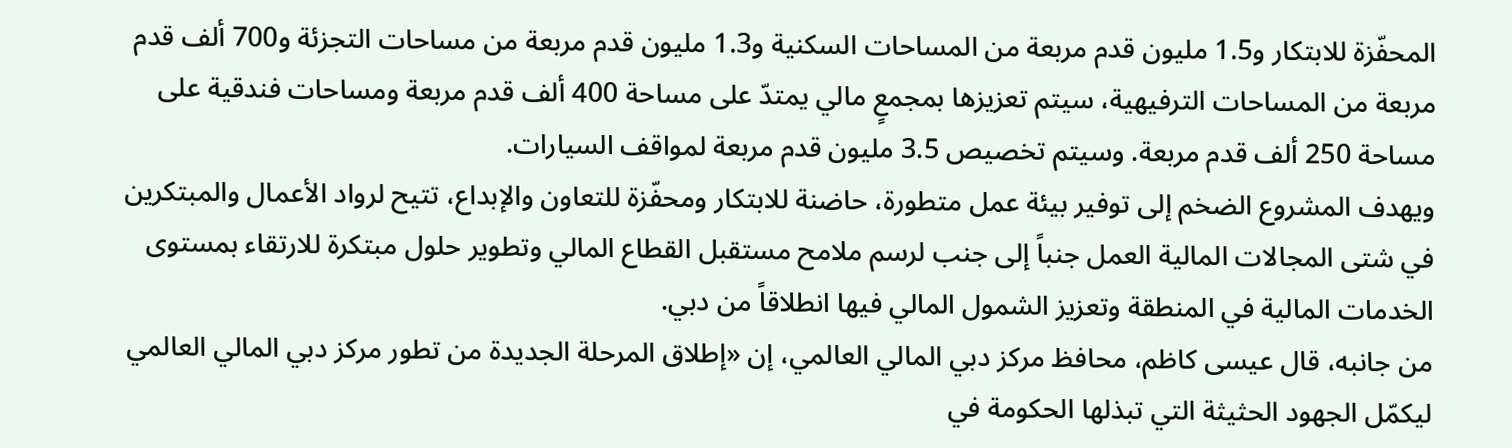المحفّزة للابتكار و1.5 مليون قدم مربعة من المساحات السكنية و1.3 مليون قدم مربعة من مساحات التجزئة و700 ألف قدم مربعة من المساحات الترفيهية، سيتم تعزيزها بمجمعٍ مالي يمتدّ على مساحة 400 ألف قدم مربعة ومساحات فندقية على مساحة 250 ألف قدم مربعة. وسيتم تخصيص 3.5 مليون قدم مربعة لمواقف السيارات.
ويهدف المشروع الضخم إلى توفير بيئة عمل متطورة، حاضنة للابتكار ومحفّزة للتعاون والإبداع، تتيح لرواد الأعمال والمبتكرين في شتى المجالات المالية العمل جنباً إلى جنب لرسم ملامح مستقبل القطاع المالي وتطوير حلول مبتكرة للارتقاء بمستوى الخدمات المالية في المنطقة وتعزيز الشمول المالي فيها انطلاقاً من دبي.
من جانبه، قال عيسى كاظم، محافظ مركز دبي المالي العالمي، إن «إطلاق المرحلة الجديدة من تطور مركز دبي المالي العالمي ليكمّل الجهود الحثيثة التي تبذلها الحكومة في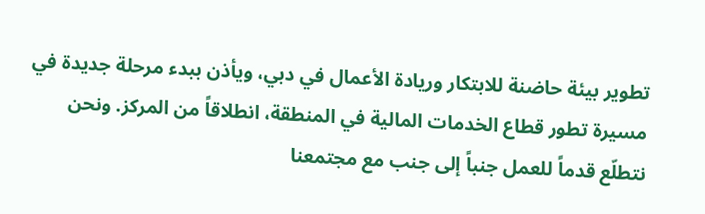تطوير بيئة حاضنة للابتكار وريادة الأعمال في دبي، ويأذن ببدء مرحلة جديدة في مسيرة تطور قطاع الخدمات المالية في المنطقة، انطلاقاً من المركز. ونحن نتطلّع قدماً للعمل جنباً إلى جنب مع مجتمعنا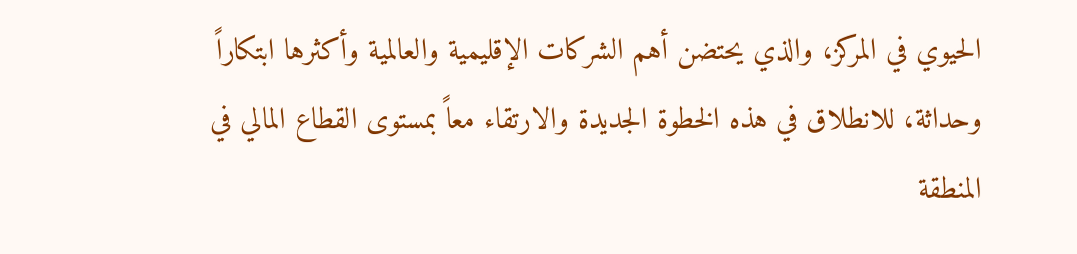الحيوي في المركز، والذي يحتضن أهم الشركات الإقليمية والعالمية وأكثرها ابتكاراً وحداثة، للانطلاق في هذه الخطوة الجديدة والارتقاء معاً بمستوى القطاع المالي في المنطقة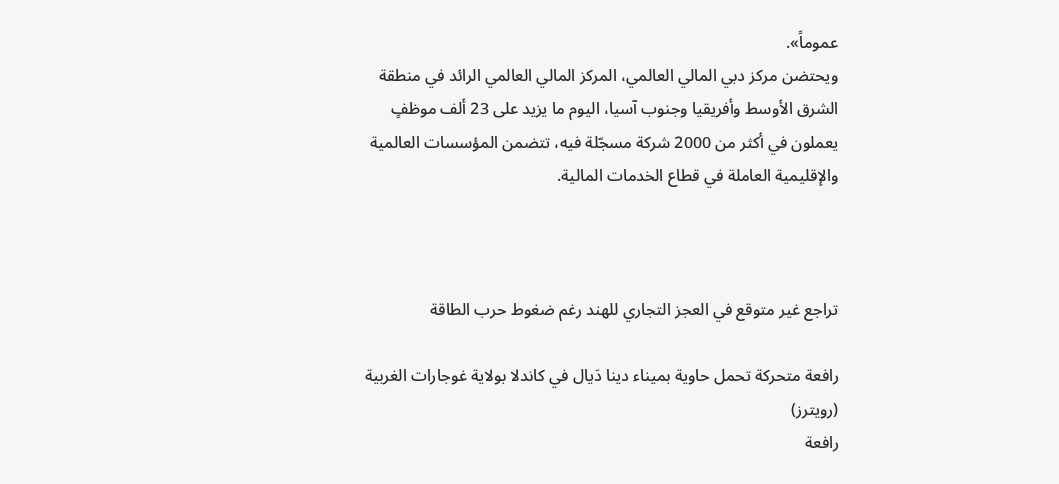عموماً».
ويحتضن مركز دبي المالي العالمي، المركز المالي العالمي الرائد في منطقة الشرق الأوسط وأفريقيا وجنوب آسيا، اليوم ما يزيد على 23 ألف موظفٍ يعملون في أكثر من 2000 شركة مسجّلة فيه، تتضمن المؤسسات العالمية والإقليمية العاملة في قطاع الخدمات المالية.



تراجع غير متوقع في العجز التجاري للهند رغم ضغوط حرب الطاقة

رافعة متحركة تحمل حاوية بميناء دينا دَيال في كاندلا بولاية غوجارات الغربية (رويترز)
رافعة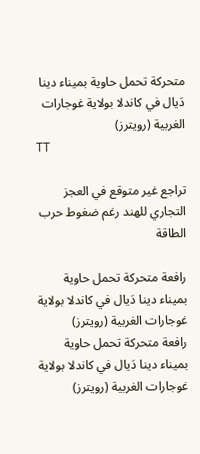متحركة تحمل حاوية بميناء دينا دَيال في كاندلا بولاية غوجارات الغربية (رويترز)
TT

تراجع غير متوقع في العجز التجاري للهند رغم ضغوط حرب الطاقة

رافعة متحركة تحمل حاوية بميناء دينا دَيال في كاندلا بولاية غوجارات الغربية (رويترز)
رافعة متحركة تحمل حاوية بميناء دينا دَيال في كاندلا بولاية غوجارات الغربية (رويترز)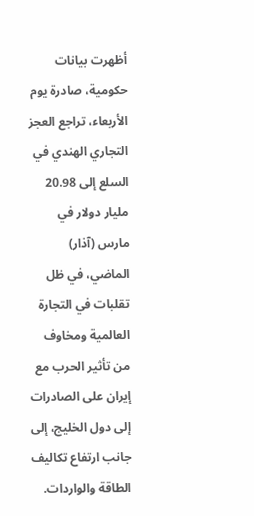أظهرت بيانات حكومية، صادرة يوم الأربعاء، تراجع العجز التجاري الهندي في السلع إلى 20.98 مليار دولار في مارس (آذار) الماضي، في ظل تقلبات في التجارة العالمية ومخاوف من تأثير الحرب مع إيران على الصادرات إلى دول الخليج، إلى جانب ارتفاع تكاليف الطاقة والواردات.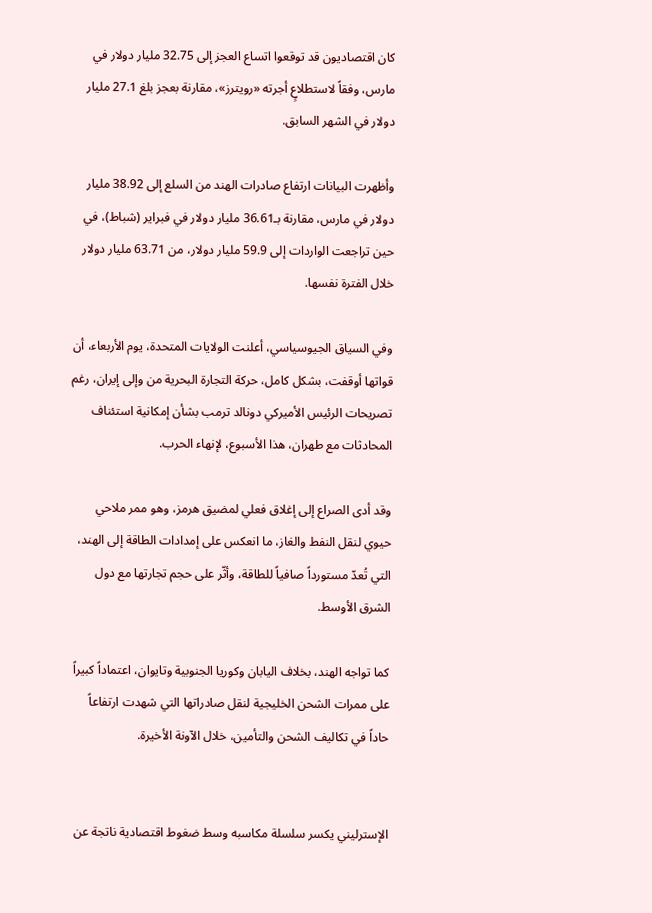كان اقتصاديون قد توقعوا اتساع العجز إلى 32.75 مليار دولار في مارس، وفقاً لاستطلاعٍ أجرته «رويترز»، مقارنة بعجز بلغ 27.1 مليار دولار في الشهر السابق.

وأظهرت البيانات ارتفاع صادرات الهند من السلع إلى 38.92 مليار دولار في مارس، مقارنة بـ36.61 مليار دولار في فبراير (شباط)، في حين تراجعت الواردات إلى 59.9 مليار دولار، من 63.71 مليار دولار خلال الفترة نفسها.

وفي السياق الجيوسياسي، أعلنت الولايات المتحدة، يوم الأربعاء، أن قواتها أوقفت، بشكل كامل، حركة التجارة البحرية من وإلى إيران، رغم تصريحات الرئيس الأميركي دونالد ترمب بشأن إمكانية استئناف المحادثات مع طهران، هذا الأسبوع، لإنهاء الحرب.

وقد أدى الصراع إلى إغلاق فعلي لمضيق هرمز، وهو ممر ملاحي حيوي لنقل النفط والغاز، ما انعكس على إمدادات الطاقة إلى الهند، التي تُعدّ مستورداً صافياً للطاقة، وأثّر على حجم تجارتها مع دول الشرق الأوسط.

كما تواجه الهند، بخلاف اليابان وكوريا الجنوبية وتايوان، اعتماداً كبيراً على ممرات الشحن الخليجية لنقل صادراتها التي شهدت ارتفاعاً حاداً في تكاليف الشحن والتأمين، خلال الآونة الأخيرة.


الإسترليني يكسر سلسلة مكاسبه وسط ضغوط اقتصادية ناتجة عن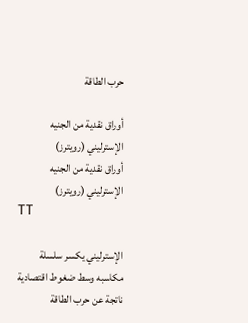حرب الطاقة

أوراق نقدية من الجنيه الإسترليني (رويترز)
أوراق نقدية من الجنيه الإسترليني (رويترز)
TT

الإسترليني يكسر سلسلة مكاسبه وسط ضغوط اقتصادية ناتجة عن حرب الطاقة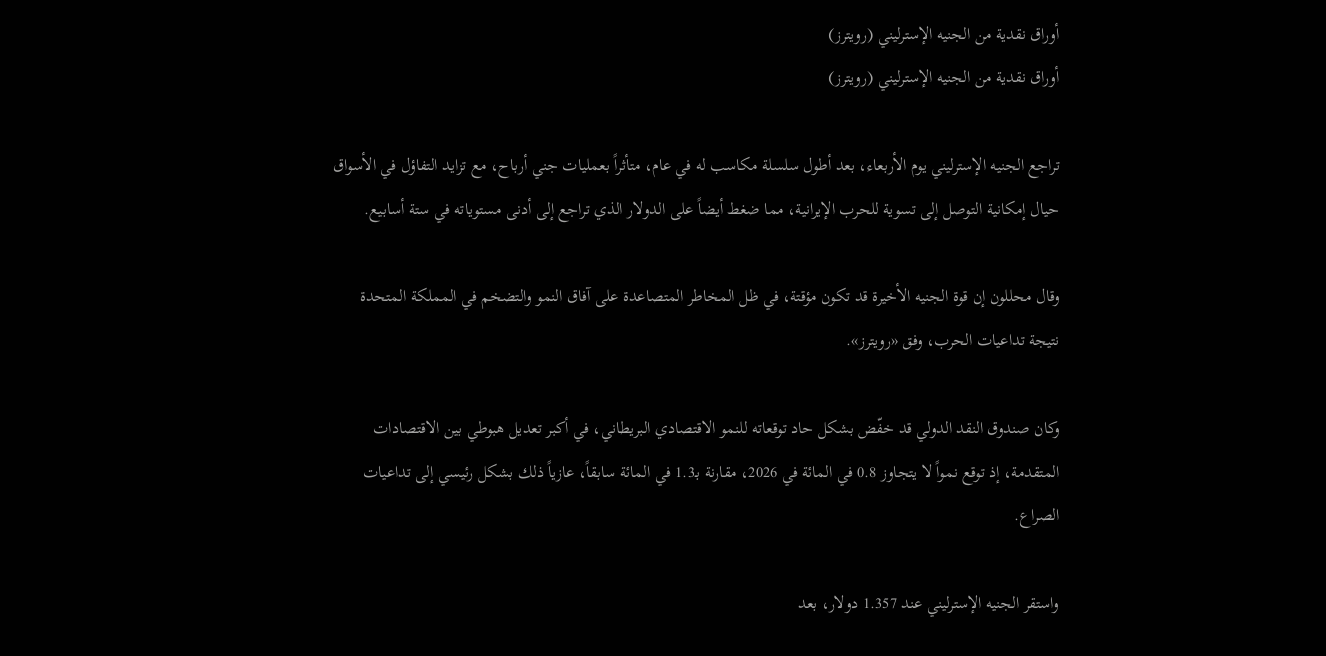أوراق نقدية من الجنيه الإسترليني (رويترز)
أوراق نقدية من الجنيه الإسترليني (رويترز)

تراجع الجنيه الإسترليني يوم الأربعاء، بعد أطول سلسلة مكاسب له في عام، متأثراً بعمليات جني أرباح، مع تزايد التفاؤل في الأسواق حيال إمكانية التوصل إلى تسوية للحرب الإيرانية، مما ضغط أيضاً على الدولار الذي تراجع إلى أدنى مستوياته في ستة أسابيع.

وقال محللون إن قوة الجنيه الأخيرة قد تكون مؤقتة، في ظل المخاطر المتصاعدة على آفاق النمو والتضخم في المملكة المتحدة نتيجة تداعيات الحرب، وفق «رويترز».

وكان صندوق النقد الدولي قد خفّض بشكل حاد توقعاته للنمو الاقتصادي البريطاني، في أكبر تعديل هبوطي بين الاقتصادات المتقدمة، إذ توقع نمواً لا يتجاوز 0.8 في المائة في 2026، مقارنة بـ1.3 في المائة سابقاً، عازياً ذلك بشكل رئيسي إلى تداعيات الصراع.

واستقر الجنيه الإسترليني عند 1.357 دولار، بعد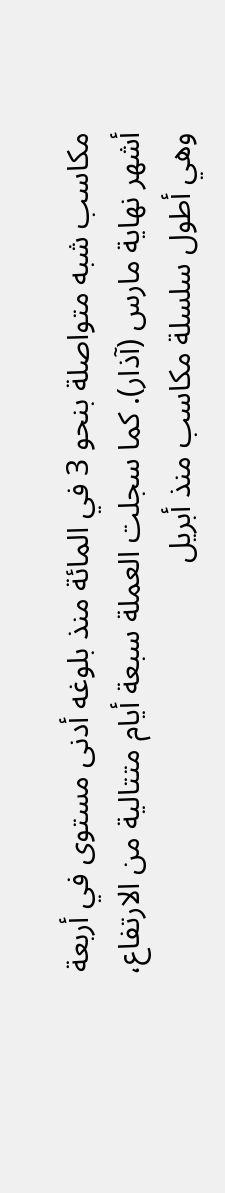مكاسب شبه متواصلة بنحو 3 في المائة منذ بلوغه أدنى مستوى في أربعة أشهر نهاية مارس (آذار). كما سجلت العملة سبعة أيام متتالية من الارتفاع، وهي أطول سلسلة مكاسب منذ أبريل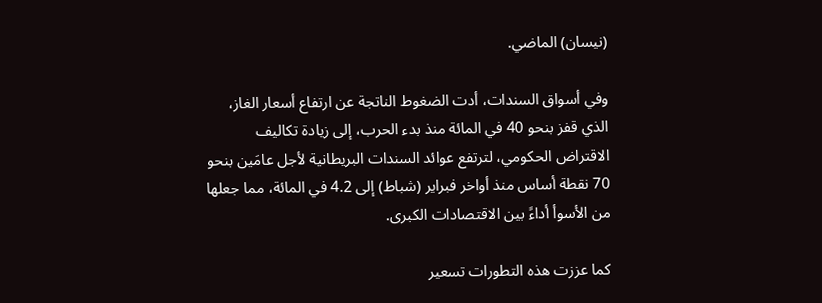(نيسان) الماضي.

وفي أسواق السندات، أدت الضغوط الناتجة عن ارتفاع أسعار الغاز، الذي قفز بنحو 40 في المائة منذ بدء الحرب، إلى زيادة تكاليف الاقتراض الحكومي، لترتفع عوائد السندات البريطانية لأجل عامَين بنحو 70 نقطة أساس منذ أواخر فبراير (شباط) إلى 4.2 في المائة، مما جعلها من الأسوأ أداءً بين الاقتصادات الكبرى.

كما عززت هذه التطورات تسعير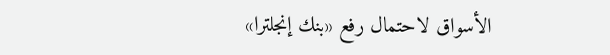الأسواق لاحتمال رفع «بنك إنجلترا»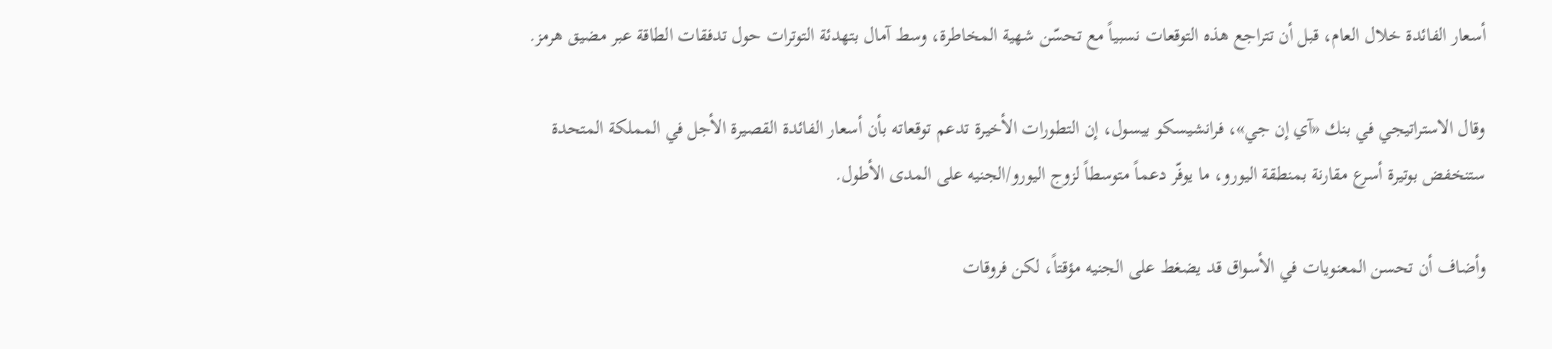أسعار الفائدة خلال العام، قبل أن تتراجع هذه التوقعات نسبياً مع تحسّن شهية المخاطرة، وسط آمال بتهدئة التوترات حول تدفقات الطاقة عبر مضيق هرمز.

وقال الاستراتيجي في بنك «آي إن جي»، فرانشيسكو بيسول، إن التطورات الأخيرة تدعم توقعاته بأن أسعار الفائدة القصيرة الأجل في المملكة المتحدة ستنخفض بوتيرة أسرع مقارنة بمنطقة اليورو، ما يوفّر دعماً متوسطاً لزوج اليورو/الجنيه على المدى الأطول.

وأضاف أن تحسن المعنويات في الأسواق قد يضغط على الجنيه مؤقتاً، لكن فروقات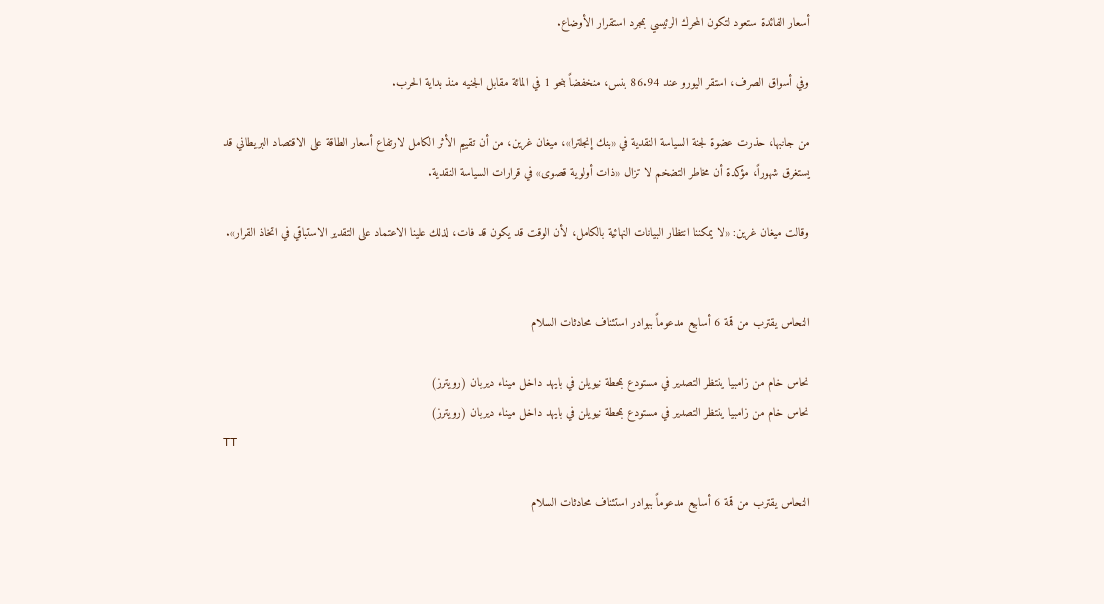أسعار الفائدة ستعود لتكون المحرك الرئيسي بمجرد استقرار الأوضاع.

وفي أسواق الصرف، استقر اليورو عند 86.94 بنس، منخفضاً بنحو 1 في المائة مقابل الجنيه منذ بداية الحرب.

من جانبها، حذرت عضوة لجنة السياسة النقدية في «بنك إنجلترا»، ميغان غرين، من أن تقييم الأثر الكامل لارتفاع أسعار الطاقة على الاقتصاد البريطاني قد يستغرق شهوراً، مؤكدة أن مخاطر التضخم لا تزال «ذات أولوية قصوى» في قرارات السياسة النقدية.

وقالت ميغان غرين: «لا يمكننا انتظار البيانات النهائية بالكامل، لأن الوقت قد يكون قد فات، لذلك علينا الاعتماد على التقدير الاستباقي في اتخاذ القرار».


النحاس يقترب من قمة 6 أسابيع مدعوماً ببوادر استئناف محادثات السلام

نحاس خام من زامبيا ينتظر التصدير في مستودع بمحطة نيويلن في بايهد داخل ميناء ديربان (رويترز)
نحاس خام من زامبيا ينتظر التصدير في مستودع بمحطة نيويلن في بايهد داخل ميناء ديربان (رويترز)
TT

النحاس يقترب من قمة 6 أسابيع مدعوماً ببوادر استئناف محادثات السلام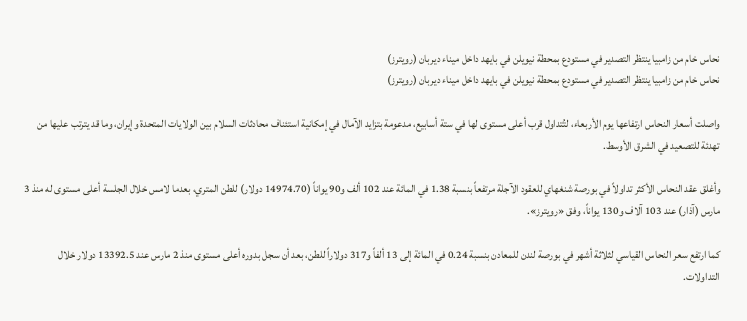نحاس خام من زامبيا ينتظر التصدير في مستودع بمحطة نيويلن في بايهد داخل ميناء ديربان (رويترز)
نحاس خام من زامبيا ينتظر التصدير في مستودع بمحطة نيويلن في بايهد داخل ميناء ديربان (رويترز)

واصلت أسعار النحاس ارتفاعها يوم الأربعاء، لتُتداول قرب أعلى مستوى لها في ستة أسابيع، مدعومة بتزايد الآمال في إمكانية استئناف محادثات السلام بين الولايات المتحدة وإيران، وما قد يترتب عليها من تهدئة للتصعيد في الشرق الأوسط.

وأغلق عقد النحاس الأكثر تداولاً في بورصة شنغهاي للعقود الآجلة مرتفعاً بنسبة 1.38 في المائة عند 102 ألف و90 يواناً (14974.70 دولار) للطن المتري، بعدما لامس خلال الجلسة أعلى مستوى له منذ 3 مارس (آذار) عند 103 آلاف و130 يواناً، وفق «رويترز».

كما ارتفع سعر النحاس القياسي لثلاثة أشهر في بورصة لندن للمعادن بنسبة 0.24 في المائة إلى 13 ألفاً و317 دولاراً للطن، بعد أن سجل بدوره أعلى مستوى منذ 2 مارس عند 13392.5 دولار خلال التداولات.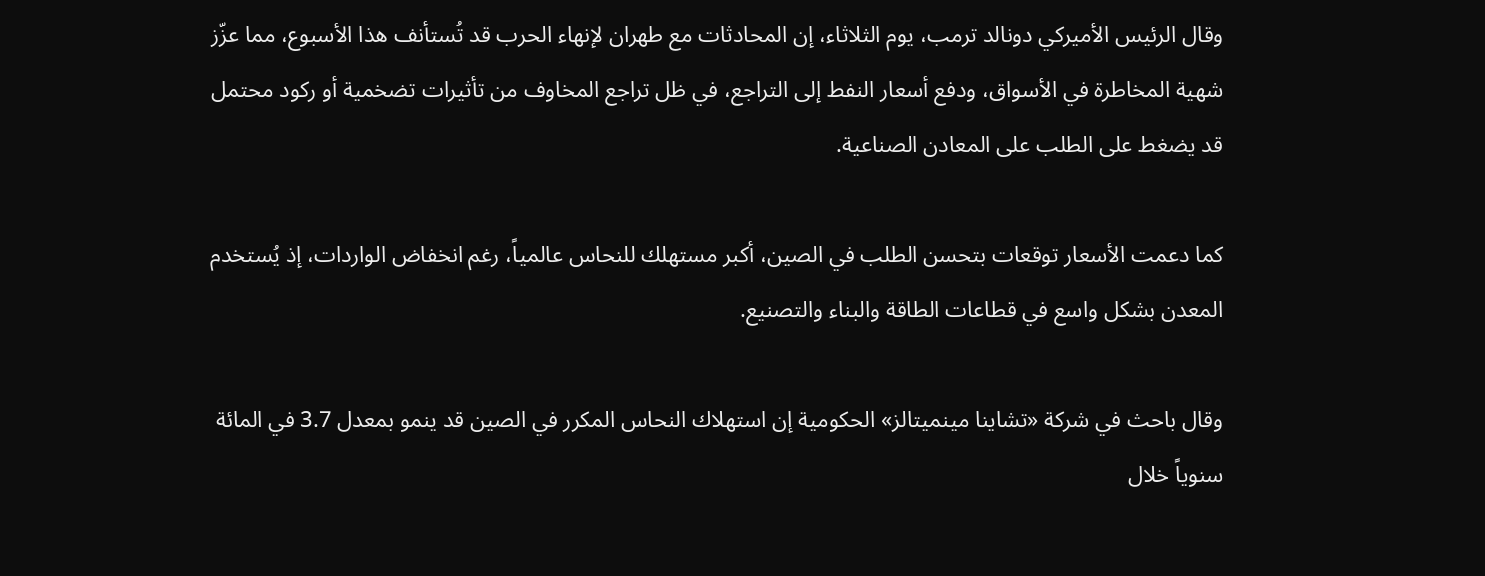وقال الرئيس الأميركي دونالد ترمب، يوم الثلاثاء، إن المحادثات مع طهران لإنهاء الحرب قد تُستأنف هذا الأسبوع، مما عزّز شهية المخاطرة في الأسواق، ودفع أسعار النفط إلى التراجع، في ظل تراجع المخاوف من تأثيرات تضخمية أو ركود محتمل قد يضغط على الطلب على المعادن الصناعية.

كما دعمت الأسعار توقعات بتحسن الطلب في الصين، أكبر مستهلك للنحاس عالمياً، رغم انخفاض الواردات، إذ يُستخدم المعدن بشكل واسع في قطاعات الطاقة والبناء والتصنيع.

وقال باحث في شركة «تشاينا مينميتالز» الحكومية إن استهلاك النحاس المكرر في الصين قد ينمو بمعدل 3.7 في المائة سنوياً خلال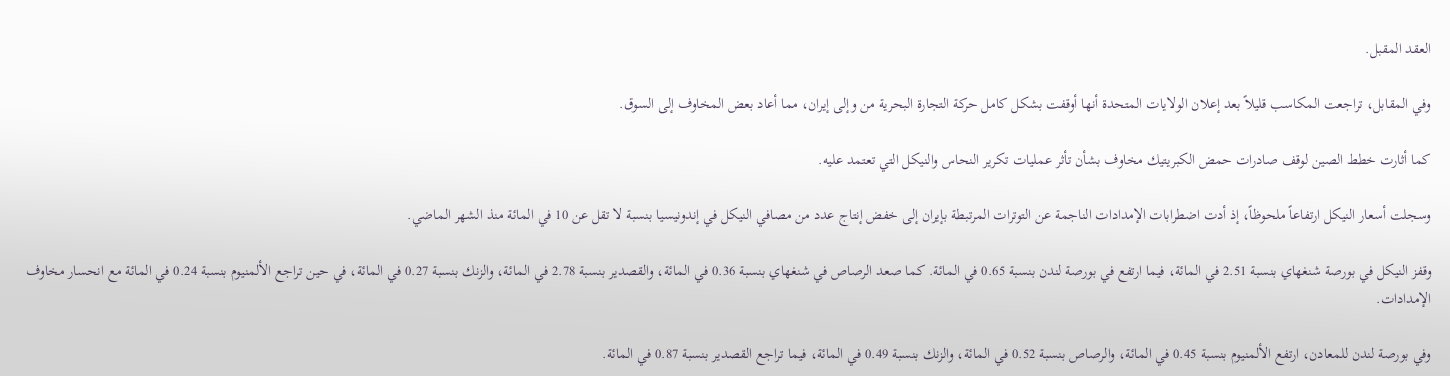العقد المقبل.

وفي المقابل، تراجعت المكاسب قليلاً بعد إعلان الولايات المتحدة أنها أوقفت بشكل كامل حركة التجارة البحرية من وإلى إيران، مما أعاد بعض المخاوف إلى السوق.

كما أثارت خطط الصين لوقف صادرات حمض الكبريتيك مخاوف بشأن تأثر عمليات تكرير النحاس والنيكل التي تعتمد عليه.

وسجلت أسعار النيكل ارتفاعاً ملحوظاً، إذ أدت اضطرابات الإمدادات الناجمة عن التوترات المرتبطة بإيران إلى خفض إنتاج عدد من مصافي النيكل في إندونيسيا بنسبة لا تقل عن 10 في المائة منذ الشهر الماضي.

وقفز النيكل في بورصة شنغهاي بنسبة 2.51 في المائة، فيما ارتفع في بورصة لندن بنسبة 0.65 في المائة. كما صعد الرصاص في شنغهاي بنسبة 0.36 في المائة، والقصدير بنسبة 2.78 في المائة، والزنك بنسبة 0.27 في المائة، في حين تراجع الألمنيوم بنسبة 0.24 في المائة مع انحسار مخاوف الإمدادات.

وفي بورصة لندن للمعادن، ارتفع الألمنيوم بنسبة 0.45 في المائة، والرصاص بنسبة 0.52 في المائة، والزنك بنسبة 0.49 في المائة، فيما تراجع القصدير بنسبة 0.87 في المائة.